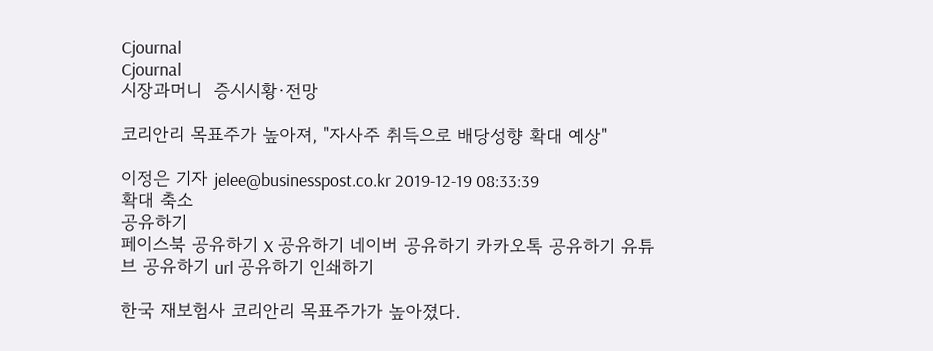Cjournal
Cjournal
시장과머니  증시시황·전망

코리안리 목표주가 높아져, "자사주 취득으로 배당성향 확대 예상"

이정은 기자 jelee@businesspost.co.kr 2019-12-19 08:33:39
확대 축소
공유하기
페이스북 공유하기 X 공유하기 네이버 공유하기 카카오톡 공유하기 유튜브 공유하기 url 공유하기 인쇄하기

한국 재보험사 코리안리 목표주가가 높아졌다.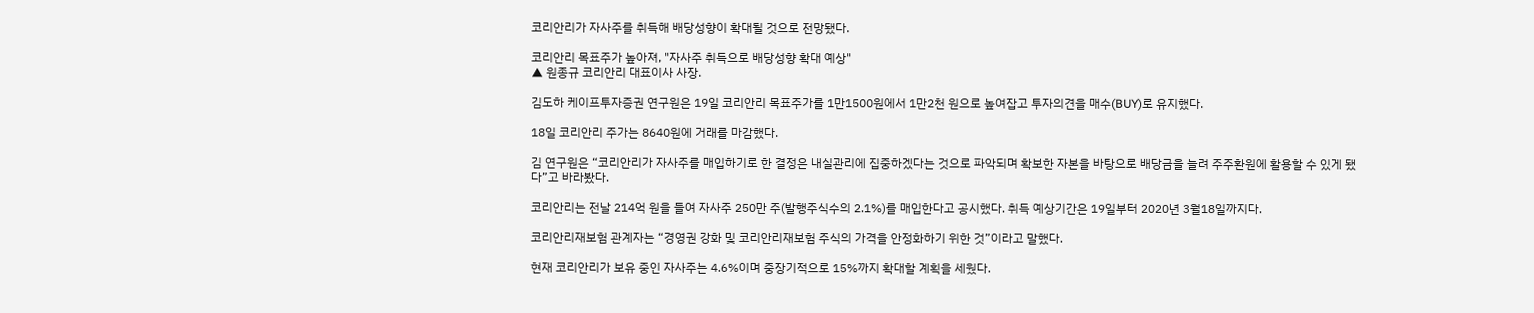코리안리가 자사주를 취득해 배당성향이 확대될 것으로 전망됐다.

코리안리 목표주가 높아져, "자사주 취득으로 배당성향 확대 예상"
▲ 원종규 코리안리 대표이사 사장.

김도하 케이프투자증권 연구원은 19일 코리안리 목표주가를 1만1500원에서 1만2천 원으로 높여잡고 투자의견을 매수(BUY)로 유지했다.

18일 코리안리 주가는 8640원에 거래를 마감했다.

김 연구원은 “코리안리가 자사주를 매입하기로 한 결정은 내실관리에 집중하겠다는 것으로 파악되며 확보한 자본을 바탕으로 배당금을 늘려 주주환원에 활용할 수 있게 됐다”고 바라봤다.

코리안리는 전날 214억 원을 들여 자사주 250만 주(발행주식수의 2.1%)를 매입한다고 공시했다. 취득 예상기간은 19일부터 2020년 3월18일까지다.

코리안리재보험 관계자는 “경영권 강화 및 코리안리재보험 주식의 가격을 안정화하기 위한 것”이라고 말했다.

현재 코리안리가 보유 중인 자사주는 4.6%이며 중장기적으로 15%까지 확대할 계획을 세웠다.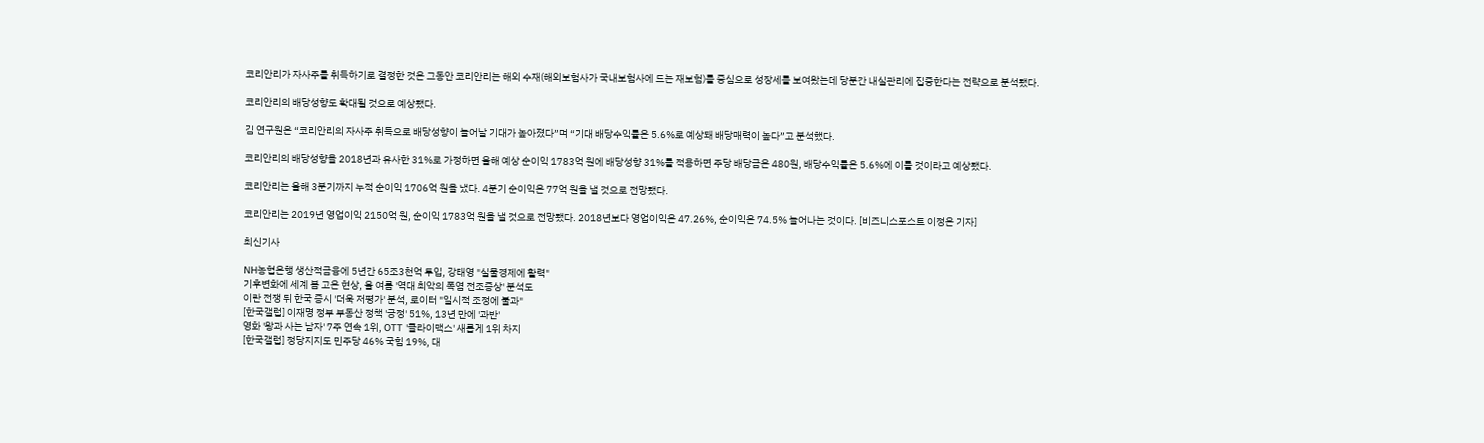코리안리가 자사주를 취득하기로 결정한 것은 그동안 코리안리는 해외 수재(해외보험사가 국내보험사에 드는 재보험)를 중심으로 성장세를 보여왔는데 당분간 내실관리에 집중한다는 전략으로 분석됐다.

코리안리의 배당성향도 확대될 것으로 예상됐다.

김 연구원은 “코리안리의 자사주 취득으로 배당성향이 늘어날 기대가 높아졌다”며 “기대 배당수익률은 5.6%로 예상돼 배당매력이 높다”고 분석했다.

코리안리의 배당성향을 2018년과 유사한 31%로 가정하면 올해 예상 순이익 1783억 원에 배당성향 31%를 적용하면 주당 배당금은 480원, 배당수익률은 5.6%에 이를 것이라고 예상됐다.

코리안리는 올해 3분기까지 누적 순이익 1706억 원을 냈다. 4분기 순이익은 77억 원을 낼 것으로 전망됐다.

코리안리는 2019년 영업이익 2150억 원, 순이익 1783억 원을 낼 것으로 전망됐다. 2018년보다 영업이익은 47.26%, 순이익은 74.5% 늘어나는 것이다. [비즈니스포스트 이정은 기자]

최신기사

NH농협은행 생산적금융에 5년간 65조3천억 투입, 강태영 "실물경제에 활력"
기후변화에 세계 봄 고온 현상, 올 여름 '역대 최악의 폭염 전조증상' 분석도
이란 전쟁 뒤 한국 증시 '더욱 저평가' 분석, 로이터 "일시적 조정에 불과"
[한국갤럽] 이재명 정부 부동산 정책 '긍정' 51%, 13년 만에 '과반'
영화 '왕과 사는 남자' 7주 연속 1위, OTT '클라이맥스' 새롭게 1위 차지
[한국갤럽] 정당지지도 민주당 46% 국힘 19%, 대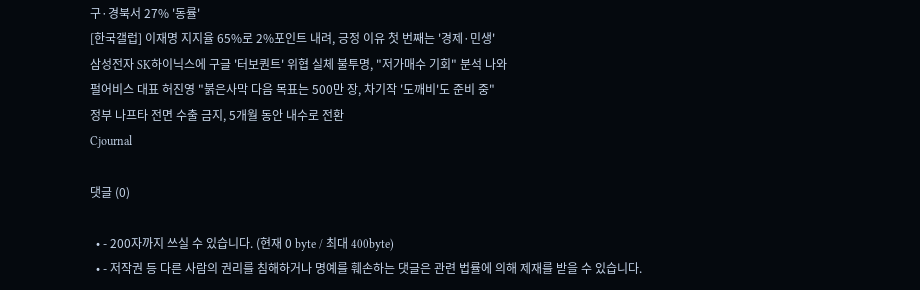구·경북서 27% '동률'
[한국갤럽] 이재명 지지율 65%로 2%포인트 내려, 긍정 이유 첫 번째는 '경제·민생'
삼성전자 SK하이닉스에 구글 '터보퀀트' 위협 실체 불투명, "저가매수 기회" 분석 나와
펄어비스 대표 허진영 "붉은사막 다음 목표는 500만 장, 차기작 '도깨비'도 준비 중"
정부 나프타 전면 수출 금지, 5개월 동안 내수로 전환
Cjournal

댓글 (0)

  • - 200자까지 쓰실 수 있습니다. (현재 0 byte / 최대 400byte)
  • - 저작권 등 다른 사람의 권리를 침해하거나 명예를 훼손하는 댓글은 관련 법률에 의해 제재를 받을 수 있습니다.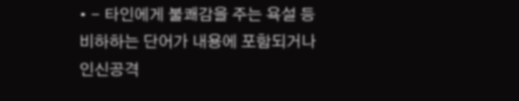• - 타인에게 불쾌감을 주는 욕설 등 비하하는 단어가 내용에 포함되거나 인신공격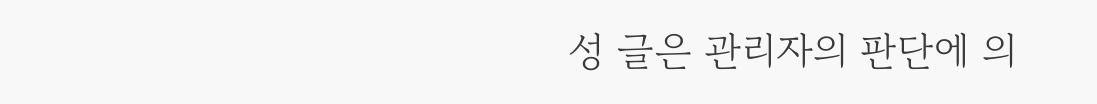성 글은 관리자의 판단에 의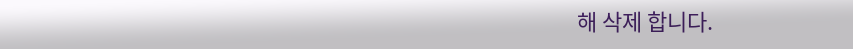해 삭제 합니다.